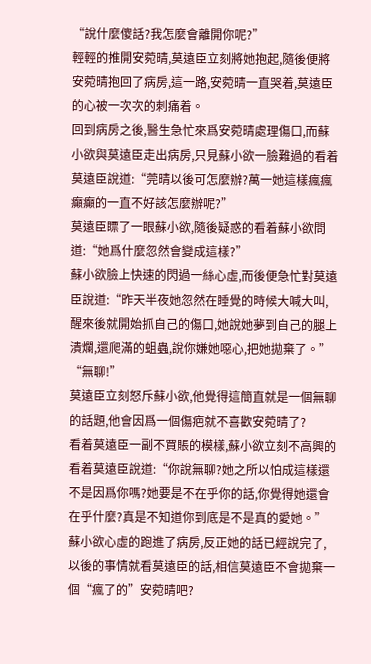“說什麼傻話?我怎麼會離開你呢?”
輕輕的推開安菀晴,莫遠臣立刻將她抱起,隨後便將安菀晴抱回了病房,這一路,安菀晴一直哭着,莫遠臣的心被一次次的刺痛着。
回到病房之後,醫生急忙來爲安菀晴處理傷口,而蘇小欲與莫遠臣走出病房,只見蘇小欲一臉難過的看着莫遠臣說道:“莞晴以後可怎麼辦?萬一她這樣瘋瘋癲癲的一直不好該怎麼辦呢?”
莫遠臣瞟了一眼蘇小欲,隨後疑惑的看着蘇小欲問道:“她爲什麼忽然會變成這樣?”
蘇小欲臉上快速的閃過一絲心虛,而後便急忙對莫遠臣說道:“昨天半夜她忽然在睡覺的時候大喊大叫,醒來後就開始抓自己的傷口,她說她夢到自己的腿上潰爛,還爬滿的蛆蟲,說你嫌她噁心,把她拋棄了。”
“無聊!”
莫遠臣立刻怒斥蘇小欲,他覺得這簡直就是一個無聊的話題,他會因爲一個傷疤就不喜歡安菀晴了?
看着莫遠臣一副不買賬的模樣,蘇小欲立刻不高興的看着莫遠臣說道:“你說無聊?她之所以怕成這樣還不是因爲你嗎?她要是不在乎你的話,你覺得她還會在乎什麼?真是不知道你到底是不是真的愛她。”
蘇小欲心虛的跑進了病房,反正她的話已經說完了,以後的事情就看莫遠臣的話,相信莫遠臣不會拋棄一個“瘋了的”安菀晴吧?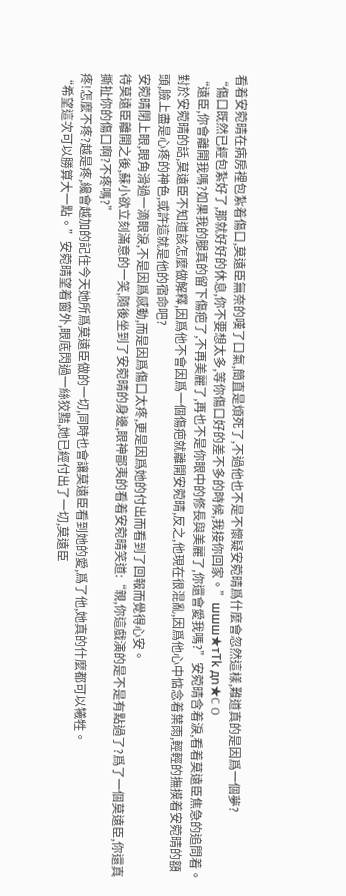看着安菀晴在病房裡包紮着傷口,莫遠臣無奈的嘆了口氣,簡直是煩死了,不過他也不是不懷疑安菀晴爲什麼會忽然這樣,難道真的是因爲一個夢?
“傷口既然已經包紮好了,那就好好的休息,你不要想太多,等你傷口好的差不多的時候,我接你回家。”шшш★тTk дn★C O
“遠臣,你會離開我嗎?如果我的腿真的留下傷疤了,不再美麗了,再也不是你眼中的修長與美麗了,你還會愛我嗎?”安菀晴含着淚,看着莫遠臣焦急的追問着。
對於安菀晴的話,莫遠臣不知道該怎麼做解釋,因爲他不會因爲一個傷疤就離開安菀晴,反之,他現在很混亂,因爲他心中惦念着葉雨,輕輕的撫摸着安菀晴的額頭,臉上盡是心疼的神色,或許這就是他的宿命吧?
安菀晴閉上眼,眼角滑過一滴眼淚,不是因爲感動,而是因爲傷口太疼,更是因爲她的付出而看到了回報而覺得心安。
待莫遠臣離開之後,蘇小欲立刻滿意的一笑,隨後坐到了安菀晴的身邊,眼神鄙夷的看着安菀晴笑道:“親,你這戲演的是不是有點過了?爲了一個莫遠臣,你還真撕扯你的傷口啊?不疼嗎?”
疼!怎麼不疼?越是疼,纔會越加的記住今天她所爲莫遠臣做的一切,同時也會讓莫遠臣看到她的愛,爲了他,她真的什麼都可以犧牲。
“希望這次可以勝算大一點。”安菀晴望着窗外,眼底閃過一絲狡黠,她已經付出了一切,莫遠臣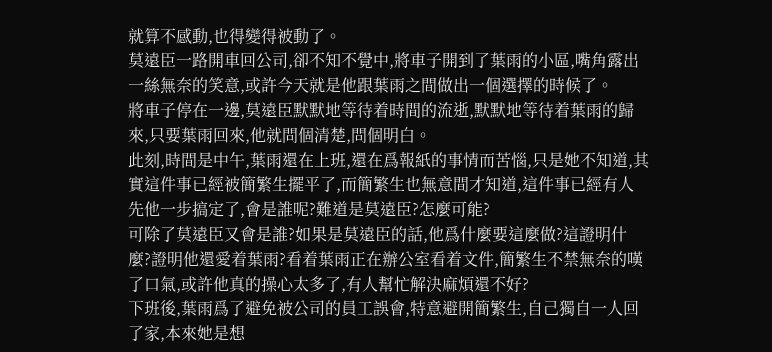就算不感動,也得變得被動了。
莫遠臣一路開車回公司,卻不知不覺中,將車子開到了葉雨的小區,嘴角露出一絲無奈的笑意,或許今天就是他跟葉雨之間做出一個選擇的時候了。
將車子停在一邊,莫遠臣默默地等待着時間的流逝,默默地等待着葉雨的歸來,只要葉雨回來,他就問個清楚,問個明白。
此刻,時間是中午,葉雨還在上班,還在爲報紙的事情而苦惱,只是她不知道,其實這件事已經被簡繁生擺平了,而簡繁生也無意間才知道,這件事已經有人先他一步搞定了,會是誰呢?難道是莫遠臣?怎麼可能?
可除了莫遠臣又會是誰?如果是莫遠臣的話,他爲什麼要這麼做?這證明什麼?證明他還愛着葉雨?看着葉雨正在辦公室看着文件,簡繁生不禁無奈的嘆了口氣,或許他真的操心太多了,有人幫忙解決麻煩還不好?
下班後,葉雨爲了避免被公司的員工誤會,特意避開簡繁生,自己獨自一人回了家,本來她是想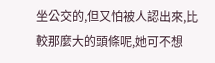坐公交的,但又怕被人認出來,比較那麼大的頭條呢,她可不想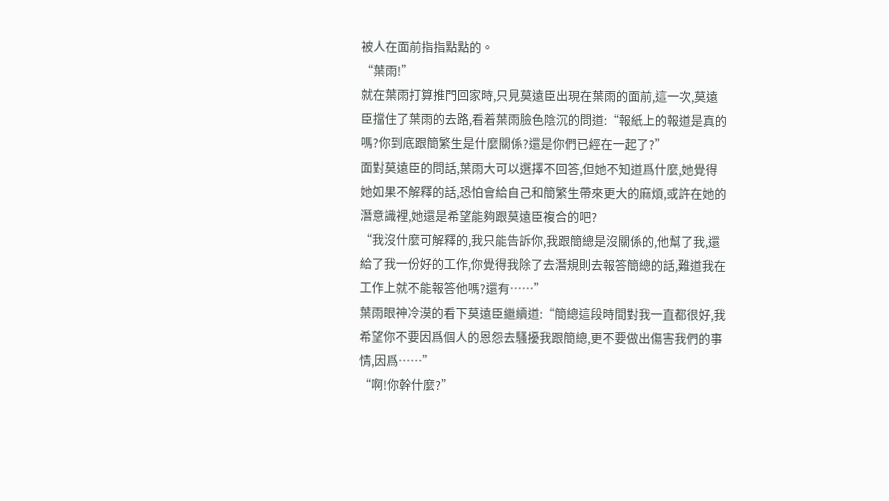被人在面前指指點點的。
“葉雨!”
就在葉雨打算推門回家時,只見莫遠臣出現在葉雨的面前,這一次,莫遠臣擋住了葉雨的去路,看着葉雨臉色陰沉的問道:“報紙上的報道是真的嗎?你到底跟簡繁生是什麼關係?還是你們已經在一起了?”
面對莫遠臣的問話,葉雨大可以選擇不回答,但她不知道爲什麼,她覺得她如果不解釋的話,恐怕會給自己和簡繁生帶來更大的麻煩,或許在她的潛意識裡,她還是希望能夠跟莫遠臣複合的吧?
“我沒什麼可解釋的,我只能告訴你,我跟簡總是沒關係的,他幫了我,還給了我一份好的工作,你覺得我除了去潛規則去報答簡總的話,難道我在工作上就不能報答他嗎?還有……”
葉雨眼神冷漠的看下莫遠臣繼續道:“簡總這段時間對我一直都很好,我希望你不要因爲個人的恩怨去騷擾我跟簡總,更不要做出傷害我們的事情,因爲……”
“啊!你幹什麼?”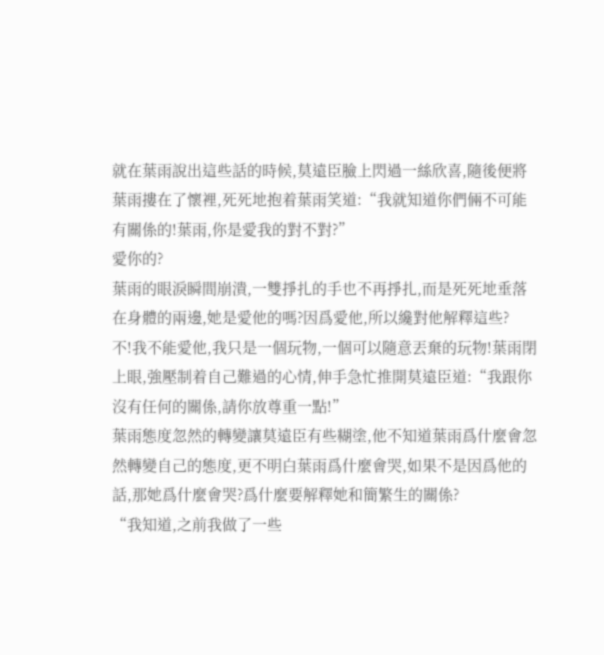就在葉雨說出這些話的時候,莫遠臣臉上閃過一絲欣喜,隨後便將葉雨摟在了懷裡,死死地抱着葉雨笑道:“我就知道你們倆不可能有關係的!葉雨,你是愛我的對不對?”
愛你的?
葉雨的眼淚瞬間崩潰,一雙掙扎的手也不再掙扎,而是死死地垂落在身體的兩邊,她是愛他的嗎?因爲愛他,所以纔對他解釋這些?
不!我不能愛他,我只是一個玩物,一個可以隨意丟棄的玩物!葉雨閉上眼,強壓制着自己難過的心情,伸手急忙推開莫遠臣道:“我跟你沒有任何的關係,請你放尊重一點!”
葉雨態度忽然的轉變讓莫遠臣有些糊塗,他不知道葉雨爲什麼會忽然轉變自己的態度,更不明白葉雨爲什麼會哭,如果不是因爲他的話,那她爲什麼會哭?爲什麼要解釋她和簡繁生的關係?
“我知道,之前我做了一些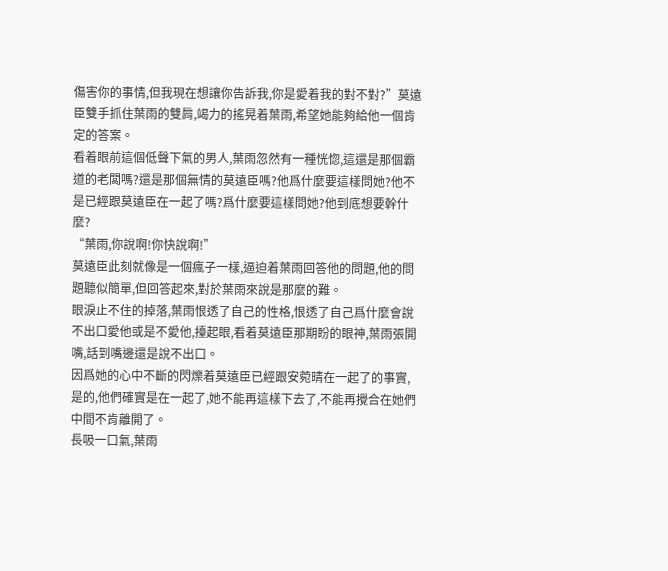傷害你的事情,但我現在想讓你告訴我,你是愛着我的對不對?”莫遠臣雙手抓住葉雨的雙肩,竭力的搖晃着葉雨,希望她能夠給他一個肯定的答案。
看着眼前這個低聲下氣的男人,葉雨忽然有一種恍惚,這還是那個霸道的老闆嗎?還是那個無情的莫遠臣嗎?他爲什麼要這樣問她?他不是已經跟莫遠臣在一起了嗎?爲什麼要這樣問她?他到底想要幹什麼?
“葉雨,你說啊!你快說啊!”
莫遠臣此刻就像是一個瘋子一樣,逼迫着葉雨回答他的問題,他的問題聽似簡單,但回答起來,對於葉雨來說是那麼的難。
眼淚止不住的掉落,葉雨恨透了自己的性格,恨透了自己爲什麼會說不出口愛他或是不愛他,擡起眼,看着莫遠臣那期盼的眼神,葉雨張開嘴,話到嘴邊還是說不出口。
因爲她的心中不斷的閃爍着莫遠臣已經跟安菀晴在一起了的事實,是的,他們確實是在一起了,她不能再這樣下去了,不能再攪合在她們中間不肯離開了。
長吸一口氣,葉雨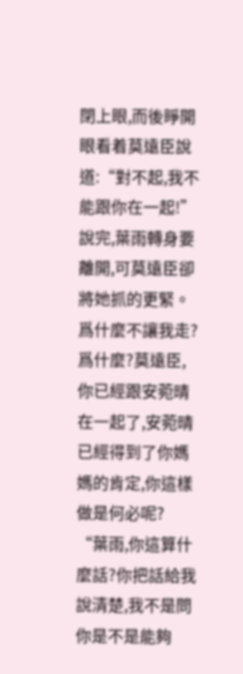閉上眼,而後睜開眼看着莫遠臣說道:“對不起,我不能跟你在一起!”說完,葉雨轉身要離開,可莫遠臣卻將她抓的更緊。
爲什麼不讓我走?爲什麼?莫遠臣,你已經跟安菀晴在一起了,安菀晴已經得到了你媽媽的肯定,你這樣做是何必呢?
“葉雨,你這算什麼話?你把話給我說清楚,我不是問你是不是能夠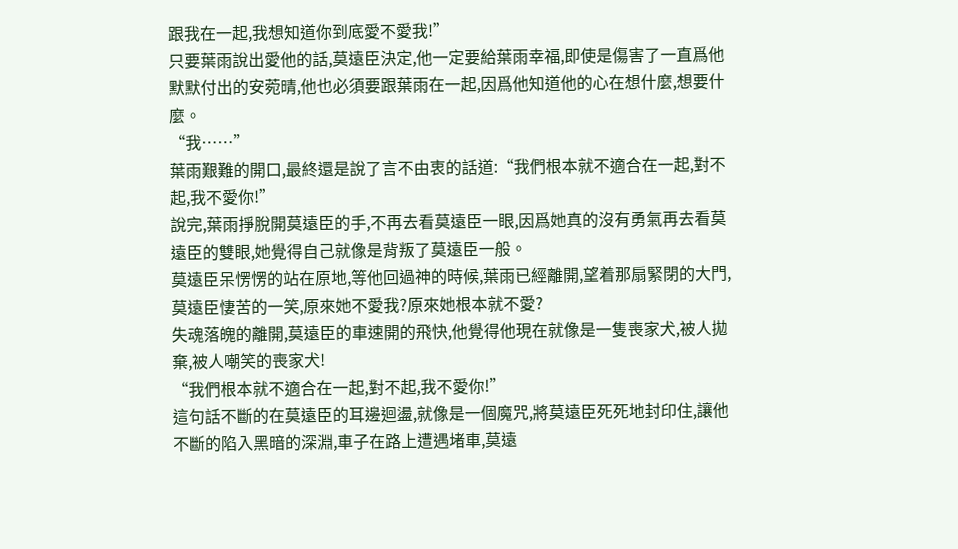跟我在一起,我想知道你到底愛不愛我!”
只要葉雨說出愛他的話,莫遠臣決定,他一定要給葉雨幸福,即使是傷害了一直爲他默默付出的安菀晴,他也必須要跟葉雨在一起,因爲他知道他的心在想什麼,想要什麼。
“我……”
葉雨艱難的開口,最終還是說了言不由衷的話道:“我們根本就不適合在一起,對不起,我不愛你!”
說完,葉雨掙脫開莫遠臣的手,不再去看莫遠臣一眼,因爲她真的沒有勇氣再去看莫遠臣的雙眼,她覺得自己就像是背叛了莫遠臣一般。
莫遠臣呆愣愣的站在原地,等他回過神的時候,葉雨已經離開,望着那扇緊閉的大門,莫遠臣悽苦的一笑,原來她不愛我?原來她根本就不愛?
失魂落魄的離開,莫遠臣的車速開的飛快,他覺得他現在就像是一隻喪家犬,被人拋棄,被人嘲笑的喪家犬!
“我們根本就不適合在一起,對不起,我不愛你!”
這句話不斷的在莫遠臣的耳邊迴盪,就像是一個魔咒,將莫遠臣死死地封印住,讓他不斷的陷入黑暗的深淵,車子在路上遭遇堵車,莫遠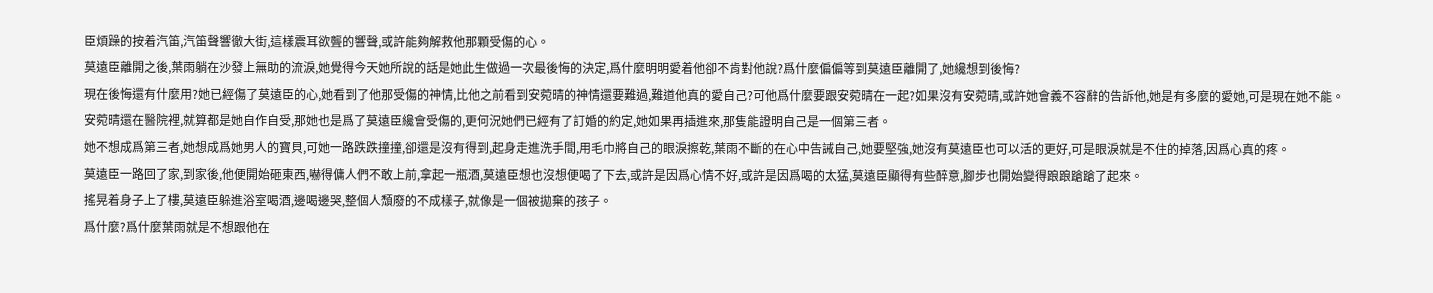臣煩躁的按着汽笛,汽笛聲響徹大街,這樣震耳欲聾的響聲,或許能夠解救他那顆受傷的心。
莫遠臣離開之後,葉雨躺在沙發上無助的流淚,她覺得今天她所說的話是她此生做過一次最後悔的決定,爲什麼明明愛着他卻不肯對他說?爲什麼偏偏等到莫遠臣離開了,她纔想到後悔?
現在後悔還有什麼用?她已經傷了莫遠臣的心,她看到了他那受傷的神情,比他之前看到安菀晴的神情還要難過,難道他真的愛自己?可他爲什麼要跟安菀晴在一起?如果沒有安菀晴,或許她會義不容辭的告訴他,她是有多麼的愛她,可是現在她不能。
安菀晴還在醫院裡,就算都是她自作自受,那她也是爲了莫遠臣纔會受傷的,更何況她們已經有了訂婚的約定,她如果再插進來,那隻能證明自己是一個第三者。
她不想成爲第三者,她想成爲她男人的寶貝,可她一路跌跌撞撞,卻還是沒有得到,起身走進洗手間,用毛巾將自己的眼淚擦乾,葉雨不斷的在心中告誡自己,她要堅強,她沒有莫遠臣也可以活的更好,可是眼淚就是不住的掉落,因爲心真的疼。
莫遠臣一路回了家,到家後,他便開始砸東西,嚇得傭人們不敢上前,拿起一瓶酒,莫遠臣想也沒想便喝了下去,或許是因爲心情不好,或許是因爲喝的太猛,莫遠臣顯得有些醉意,腳步也開始變得踉踉蹌蹌了起來。
搖晃着身子上了樓,莫遠臣躲進浴室喝酒,邊喝邊哭,整個人頹廢的不成樣子,就像是一個被拋棄的孩子。
爲什麼?爲什麼葉雨就是不想跟他在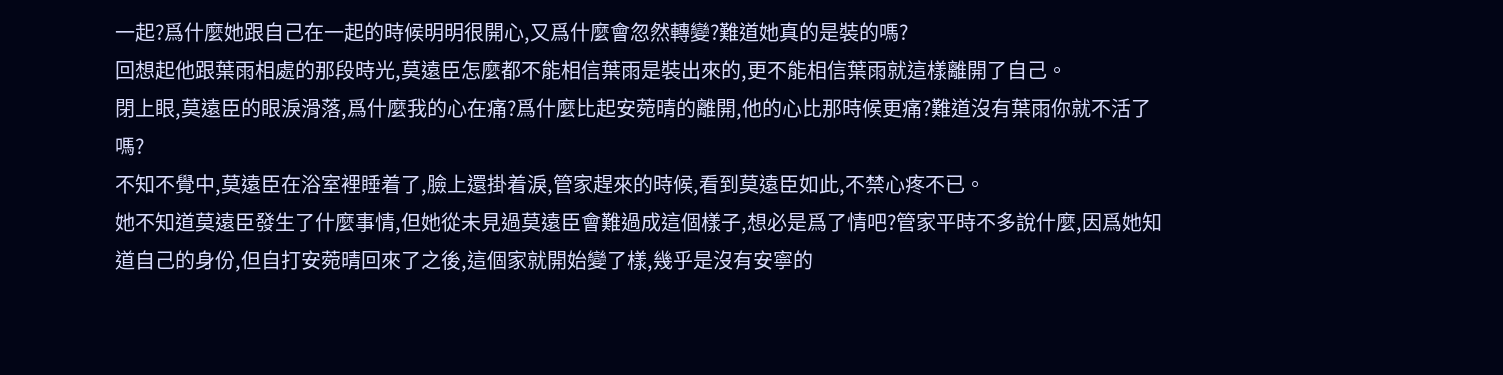一起?爲什麼她跟自己在一起的時候明明很開心,又爲什麼會忽然轉變?難道她真的是裝的嗎?
回想起他跟葉雨相處的那段時光,莫遠臣怎麼都不能相信葉雨是裝出來的,更不能相信葉雨就這樣離開了自己。
閉上眼,莫遠臣的眼淚滑落,爲什麼我的心在痛?爲什麼比起安菀晴的離開,他的心比那時候更痛?難道沒有葉雨你就不活了嗎?
不知不覺中,莫遠臣在浴室裡睡着了,臉上還掛着淚,管家趕來的時候,看到莫遠臣如此,不禁心疼不已。
她不知道莫遠臣發生了什麼事情,但她從未見過莫遠臣會難過成這個樣子,想必是爲了情吧?管家平時不多說什麼,因爲她知道自己的身份,但自打安菀晴回來了之後,這個家就開始變了樣,幾乎是沒有安寧的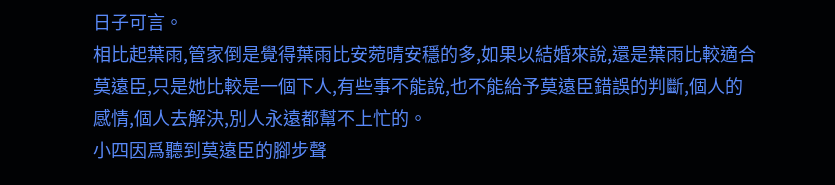日子可言。
相比起葉雨,管家倒是覺得葉雨比安菀晴安穩的多,如果以結婚來說,還是葉雨比較適合莫遠臣,只是她比較是一個下人,有些事不能說,也不能給予莫遠臣錯誤的判斷,個人的感情,個人去解決,別人永遠都幫不上忙的。
小四因爲聽到莫遠臣的腳步聲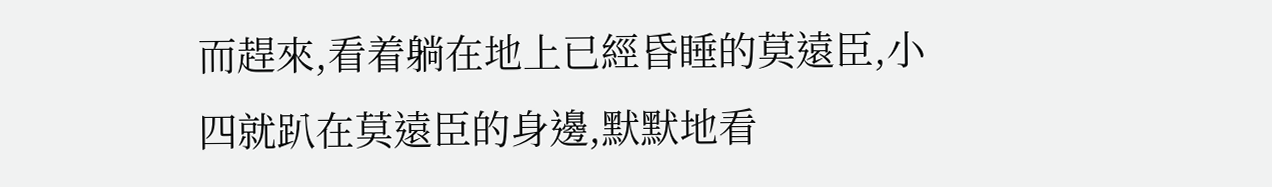而趕來,看着躺在地上已經昏睡的莫遠臣,小四就趴在莫遠臣的身邊,默默地看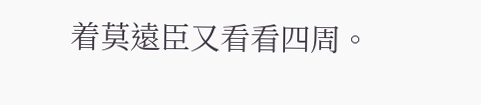着莫遠臣又看看四周。